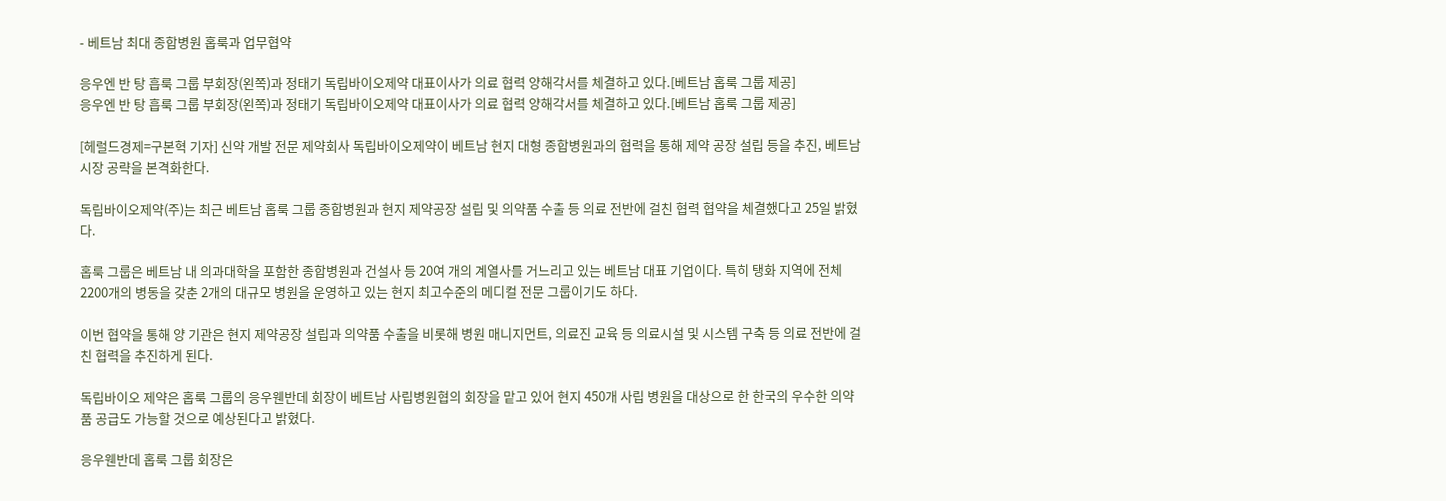- 베트남 최대 종합병원 홉룩과 업무협약

응우엔 반 탕 흡룩 그룹 부회장(왼쪽)과 정태기 독립바이오제약 대표이사가 의료 협력 양해각서를 체결하고 있다.[베트남 홉룩 그룹 제공]
응우엔 반 탕 흡룩 그룹 부회장(왼쪽)과 정태기 독립바이오제약 대표이사가 의료 협력 양해각서를 체결하고 있다.[베트남 홉룩 그룹 제공]

[헤럴드경제=구본혁 기자] 신약 개발 전문 제약회사 독립바이오제약이 베트남 현지 대형 종합병원과의 협력을 통해 제약 공장 설립 등을 추진, 베트남 시장 공략을 본격화한다.

독립바이오제약(주)는 최근 베트남 홉룩 그룹 종합병원과 현지 제약공장 설립 및 의약품 수출 등 의료 전반에 걸친 협력 협약을 체결했다고 25일 밝혔다.

홉룩 그룹은 베트남 내 의과대학을 포함한 종합병원과 건설사 등 20여 개의 계열사를 거느리고 있는 베트남 대표 기업이다. 특히 탱화 지역에 전체 2200개의 병동을 갖춘 2개의 대규모 병원을 운영하고 있는 현지 최고수준의 메디컬 전문 그룹이기도 하다.

이번 협약을 통해 양 기관은 현지 제약공장 설립과 의약품 수출을 비롯해 병원 매니지먼트, 의료진 교육 등 의료시설 및 시스템 구축 등 의료 전반에 걸친 협력을 추진하게 된다.

독립바이오 제약은 홉룩 그룹의 응우웬반데 회장이 베트남 사립병원협의 회장을 맡고 있어 현지 450개 사립 병원을 대상으로 한 한국의 우수한 의약품 공급도 가능할 것으로 예상된다고 밝혔다.

응우웬반데 홉룩 그룹 회장은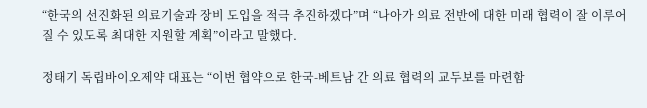“한국의 선진화된 의료기술과 장비 도입을 적극 추진하겠다”며 “나아가 의료 전반에 대한 미래 협력이 잘 이루어질 수 있도록 최대한 지원할 계획”이라고 말했다.

정태기 독립바이오제약 대표는 “이번 협약으로 한국-베트남 간 의료 협력의 교두보를 마련함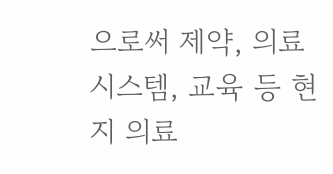으로써 제약, 의료시스템, 교육 등 현지 의료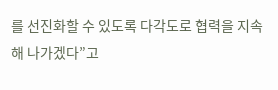를 선진화할 수 있도록 다각도로 협력을 지속해 나가겠다”고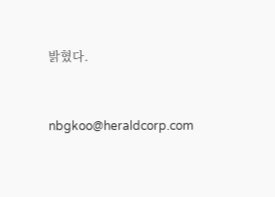밝혔다.


nbgkoo@heraldcorp.com